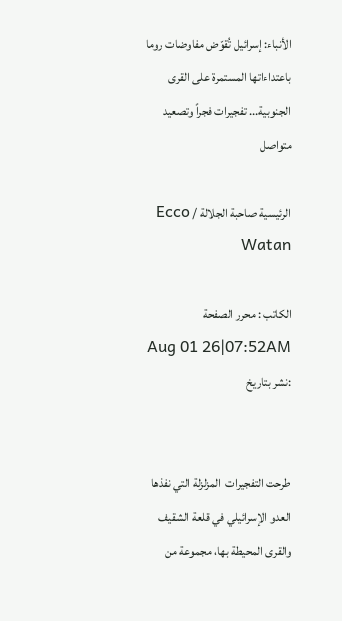الأنباء: إسرائيل تُقوّض مفاوضات روما باعتداءاتها المستمرة على القرى الجنوبية... تفجيرات فجراً وتصعيد متواصل

الرئيسية صاحبة الجلالة / Ecco Watan

الكاتب : محرر الصفحة
Aug 01 26|07:52AM :نشر بتاريخ


طرحت التفجيرات  المزلزلة التي نفذها العدو الإسرائيلي في قلعة الشقيف والقرى المحيطة بها، مجموعة من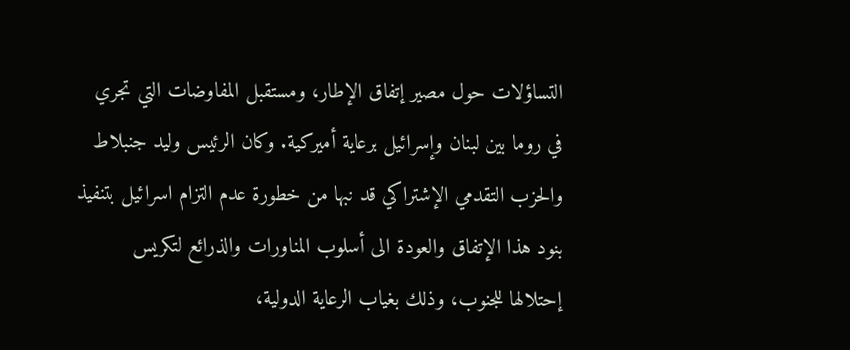التساؤلات حول مصير إتفاق الإطار، ومستقبل المفاوضات التي تجري في روما بين لبنان وإسرائيل برعاية أميركية. وكان الرئيس وليد جنبلاط والحزب التقدمي الإشتراكي قد نبها من خطورة عدم التزام اسرائيل بتنفيذ بنود هذا الإتفاق والعودة الى أسلوب المناورات والذرائع لتكريس إحتلالها للجنوب، وذلك بغياب الرعاية الدولية،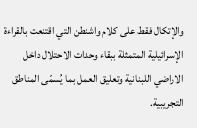والإتكال فقط على كلام واشنطن التي اقتنعت بالقراءة الإسرائيلية المتمثلة ببقاء وحدات الاحتلال داخل الاراضي اللبنانية وتعليق العمل بما يُسمّى المناطق التجريبية.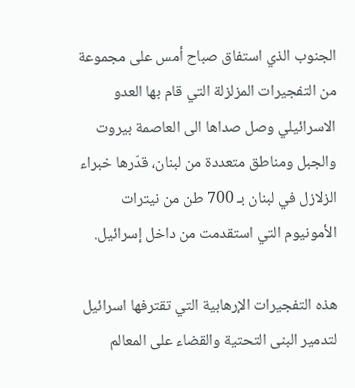الجنوب الذي استفاق صباح أمس على مجموعة من التفجيرات المزلزلة التي قام بها العدو الاسرائيلي وصل صداها الى العاصمة بيروت والجبل ومناطق متعددة من لبنان، قدّرها خبراء الزلازل في لبنان بـ 700 طن من نيترات الأمونيوم التي استقدمت من داخل إسرائيل.

هذه التفجيرات الإرهابية التي تقترفها اسرائيل لتدمير البنى التحتية والقضاء على المعالم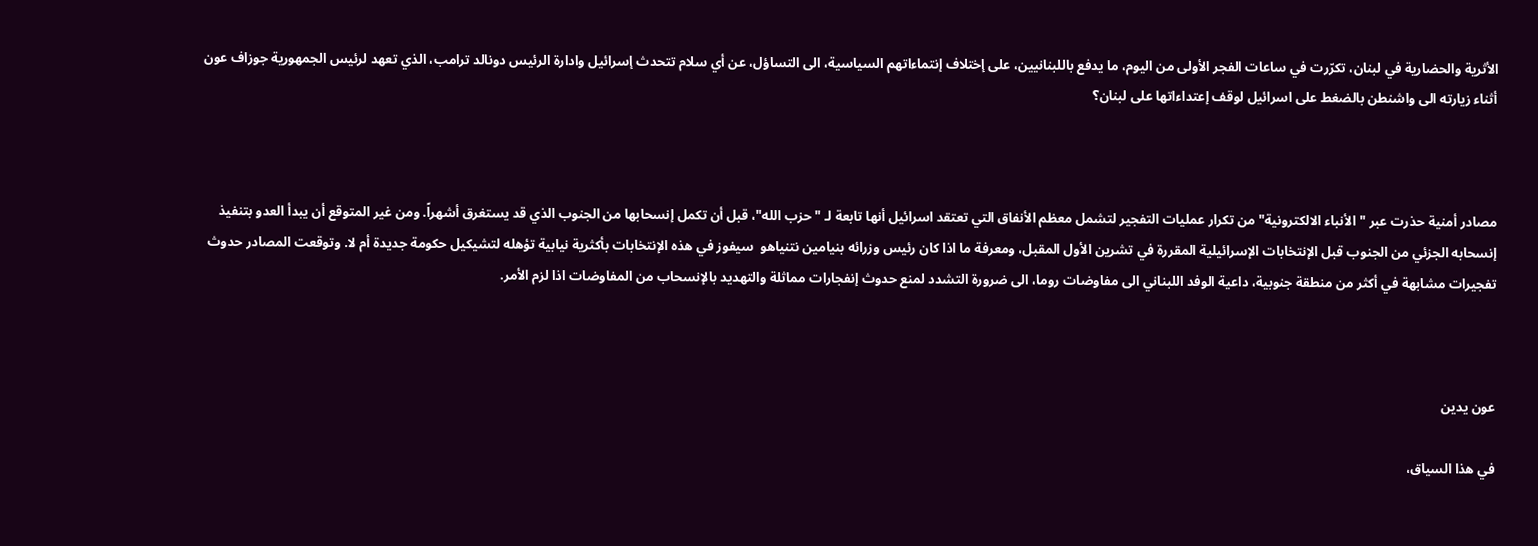الأثرية والحضارية في لبنان، تكرّرت في ساعات الفجر الأولى من اليوم، ما يدفع باللبنانيين، على إختلاف إنتماءاتهم السياسية، الى التساؤل، عن أي سلام تتحدث إسرائيل وادارة الرئيس دونالد ترامب، الذي تعهد لرئيس الجمهورية جوزاف عون أثناء زيارته الى واشنطن بالضغط على اسرائيل لوقف إعتداءاتها على لبنان؟



مصادر أمنية حذرت عبر "الأنباء الالكترونية" من تكرار عمليات التفجير لتشمل معظم الأنفاق التي تعتقد اسرائيل أنها تابعة لـ "حزب الله"، قبل أن تكمل إنسحابها من الجنوب الذي قد يستغرق أشهراً. ومن غير المتوقع أن يبدأ العدو بتنفيذ إنسحابه الجزئي من الجنوب قبل الإنتخابات الإسرائيلية المقررة في تشرين الأول المقبل، ومعرفة ما اذا كان رئيس وزرائه بنيامين نتنياهو  سيفوز في هذه الإنتخابات بأكثرية نيابية تؤهله لتشيكيل حكومة جديدة أم لا. وتوقعت المصادر حدوث تفجيرات مشابهة في أكثر من منطقة جنوبية، داعية الوفد اللبناني الى مفاوضات روما، الى ضرورة التشدد لمنع حدوث إنفجارات مماثلة والتهديد بالإنسحاب من المفاوضات اذا لزم الأمر.



عون يدين

في هذا السياق،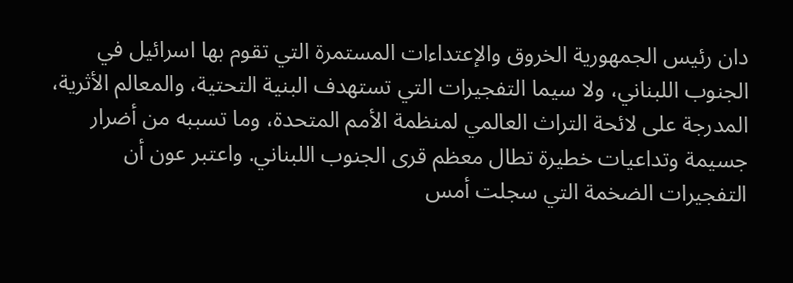دان رئيس الجمهورية الخروق والإعتداءات المستمرة التي تقوم بها اسرائيل في الجنوب اللبناني، ولا سيما التفجيرات التي تستهدف البنية التحتية، والمعالم الأثرية، المدرجة على لائحة التراث العالمي لمنظمة الأمم المتحدة، وما تسببه من أضرار جسيمة وتداعيات خطيرة تطال معظم قرى الجنوب اللبناني. واعتبر عون أن التفجيرات الضخمة التي سجلت أمس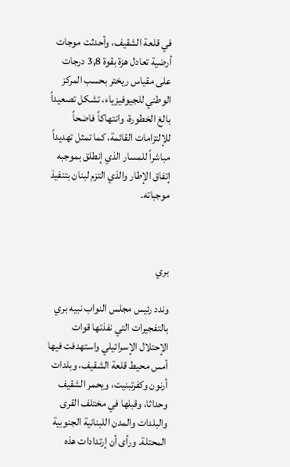في قلعة الشقيف، وأحدثت موجات أرضية تعادل هزة بقوة 3,8 درجات على مقياس ريختر بحسب المركز الوطني للجيوفيزياء، تشكل تصعيداً بالغ الخطورة، وانتهاكاً فاضحاً للإلتزامات القائمة، كما تمثل تهديداً مباشراً للمسار الذي إنطلق بموجبه إتفاق الإطار والذي التزم لبنان بتنفيذ موجباته.



بري

وندد رئيس مجلس النواب نبيه بري بالتفجيرات التي نفذتها قوات الإحتلال الإسرائيلي واستهدفت فيها أمس محيط قلعة الشقيف، وبلدات أرنون وكفرتبنيت، ويحمر الشقيف وحداثا، وقبلها في مختلف القرى والبلدات والمدن اللبنانية الجنوبية المحتلة. ورأى أن إرتدادات هذه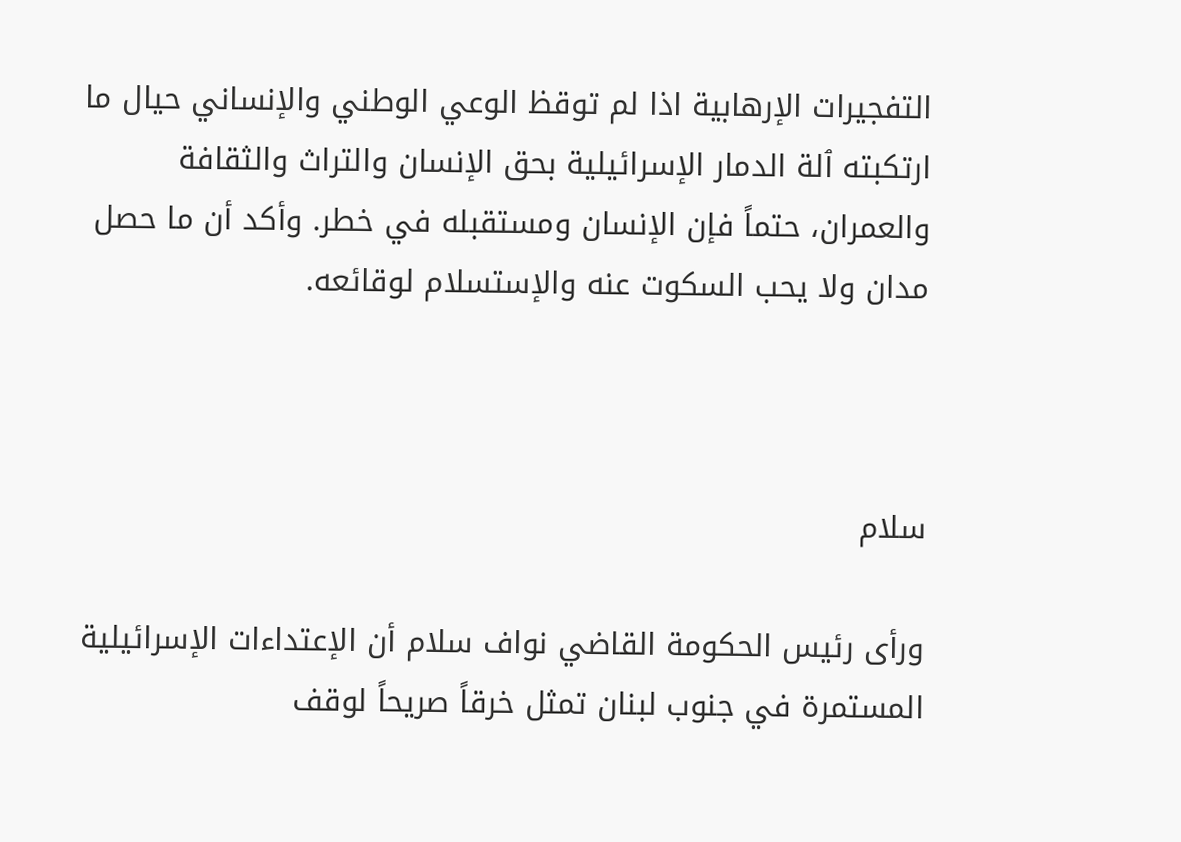التفجيرات الإرهابية اذا لم توقظ الوعي الوطني والإنساني حيال ما ارتكبته ٱلة الدمار الإسرائيلية بحق الإنسان والتراث والثقافة والعمران، حتماً فإن الإنسان ومستقبله في خطر. وأكد أن ما حصل مدان ولا يحب السكوت عنه والإستسلام لوقائعه.



سلام

ورأى رئيس الحكومة القاضي نواف سلام أن الإعتداءات الإسرائيلية المستمرة في جنوب لبنان تمثل خرقاً صريحاً لوقف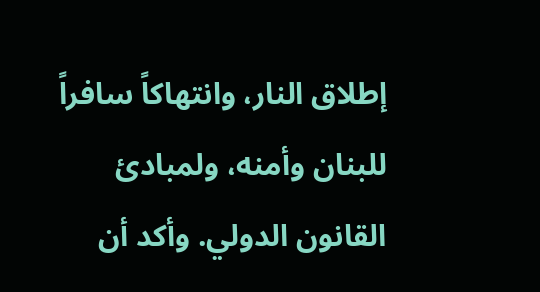إطلاق النار، وانتهاكاً سافراً للبنان وأمنه، ولمبادئ القانون الدولي. وأكد أن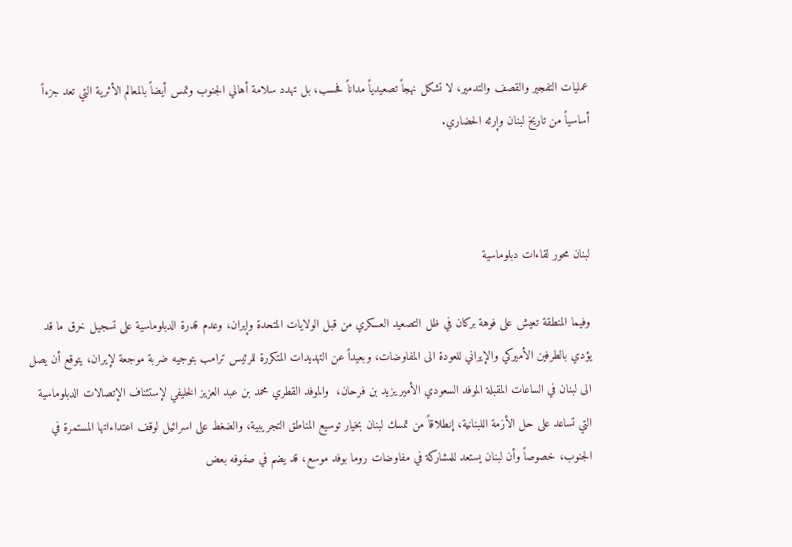عمليات التفجير والقصف والتدمير، لا تشكل نهجاً تصعيدياً مداناً فحسب، بل تهدد سلامة أهالي الجنوب وتمس أيضاً بالمعالم الأثرية التي تعد جزءاً أساسياً من تاريخ لبنان وإرثه الحضاري.



لبنان محور لقاءات دبلوماسية

وفيما المنطقة تعيش على فوهة بركان في ظل التصعيد العسكري من قبل الولايات المتحدة وإيران، وعدم قدرة الدبلوماسية على تسجيل خرق ما قد يؤدي بالطرفين الأميركي والإيراني للعودة الى المفاوضات، وبعيداً عن التهديدات المتكررة للرئيس ترامب بتوجيه ضربة موجعة لإيران، يتوقع أن يصل الى لبنان في الساعات المقبلة الموفد السعودي الأمير يزيد بن فرحان،  والموفد القطري محمد بن عبد العزيز الخليفي لإستئناف الإتصالات الدبلوماسية التي تساعد على حل الأزمة اللبنانية، إنطلاقاً من تمسك لبنان بخيار توسيع المناطق التجريبية، والضغط على اسرائيل لوقف اعتداءاتها المستمرة في الجنوب، خصوصاً وأن لبنان يستعد للمشاركة في مفاوضات روما بوفد موسع، قد يضم في صفوفه بعض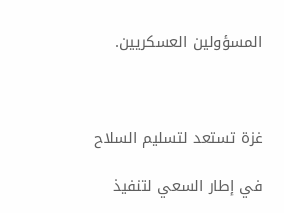المسؤولين العسكريين.



غزة تستعد لتسليم السلاح

في إطار السعي لتنفيذ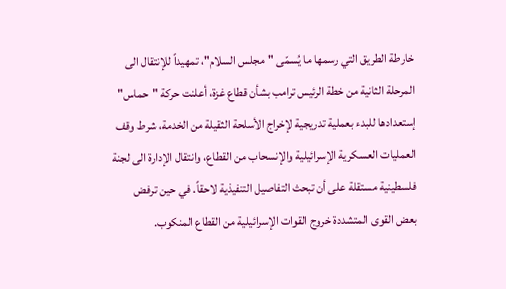خارطة الطريق التي رسمها ما يُسمّى "مجلس السلام"، تمهيداً للإنتقال الى المرحلة الثانية من خطة الرئيس ترامب بشأن قطاع غزة، أعلنت حركة "حماس" إستعدادها للبدء بعملية تدريجية لإخراج الأسلحة الثقيلة من الخدمة، شرط وقف العمليات العسكرية الإسرائيلية والإنسحاب من القطاع، وانتقال الإدارة الى لجنة فلسطينية مستقلة على أن تبحث التفاصيل التنفيذية لاحقاً. في حين ترفض بعض القوى المتشددة خروج القوات الإسرائيلية من القطاع المنكوب.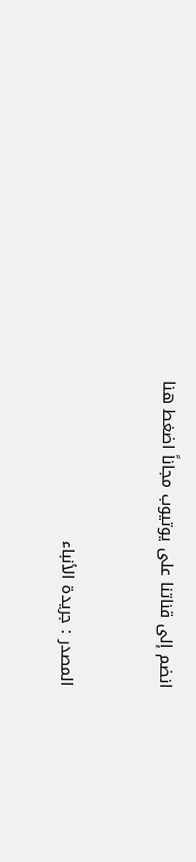انضم إلى قناتنا على يوتيوب مجاناً اضغط هنا


المصدر : جريدة الأنباء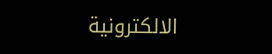الالكترونية